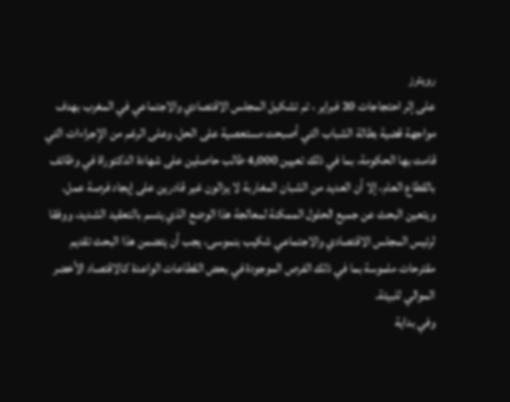رويترز
على إثر احتجاجات 20 فبراير ، تم تشكيل المجلس الاقتصادي والاجتماعي في المغرب بهدف مواجهة قضية بطالة الشباب التي أصبحت مستعصية على الحل. وعلى الرغم من الإجراءات التي قامت بها الحكومة، بما في ذلك تعيين 4,000 طالب حاصلين على شهادة الدكتوراة في وظائف بالقطاع العام، إلا أن العديد من الشبان المغاربة لا يزالون غير قادرين على إيجاد فرصة عمل.
ويتعين البحث عن جميع الحلول الممكنة لمعالجة هذا الوضع الذي يتسم بالتعقيد الشديد، ووفقا لرئيس المجلس الاقتصادي والاجتماعي شكيب بنموسى، يجب أن يتضمن هذا البحث تقديم مقترحات ملموسة بما في ذلك الفرص الموجودة في بعض القطاعات الواعدة كالاقتصاد الأخضر الموالي للبيئة.
وفي بداية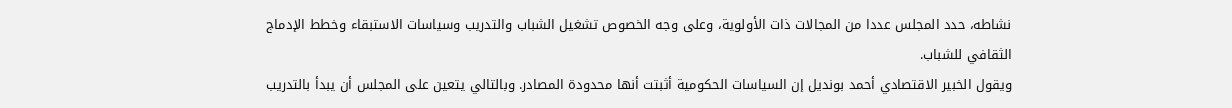نشاطه، حدد المجلس عددا من المجالات ذات الأولوية، وعلى وجه الخصوص تشغيل الشباب والتدريب وسياسات الاستبقاء وخطط الإدماج الثقافي للشباب.
ويقول الخبير الاقتصادي أحمد بونديل إن السياسات الحكومية أثبتت أنها محدودة المصادر. وبالتالي يتعين على المجلس أن يبدأ بالتدريب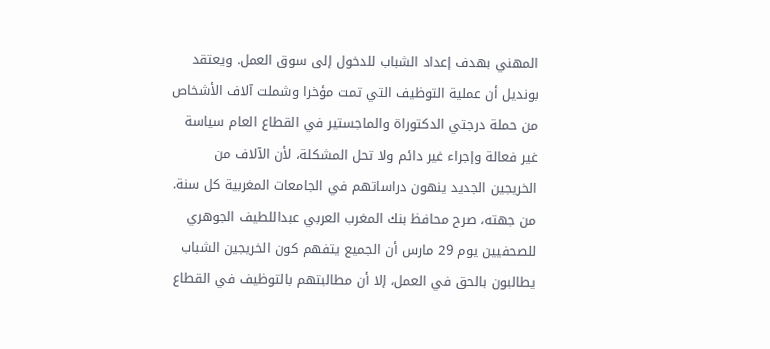المهني بهدف إعداد الشباب للدخول إلى سوق العمل. ويعتقد بونديل أن عملية التوظيف التي تمت مؤخرا وشملت آلاف الأشخاص من حملة درجتي الدكتوراة والماجستير في القطاع العام سياسة غير فعالة وإجراء غير دائم ولا تحل المشكلة، لأن الآلاف من الخريجين الجديد ينهون دراساتهم في الجامعات المغربية كل سنة.
من جهته، صرح محافظ بنك المغرب العربي عبداللطيف الجوهري للصحفيين يوم 29 مارس أن الجميع يتفهم كون الخريجين الشباب يطالبون بالحق في العمل، إلا أن مطالبتهم بالتوظيف في القطاع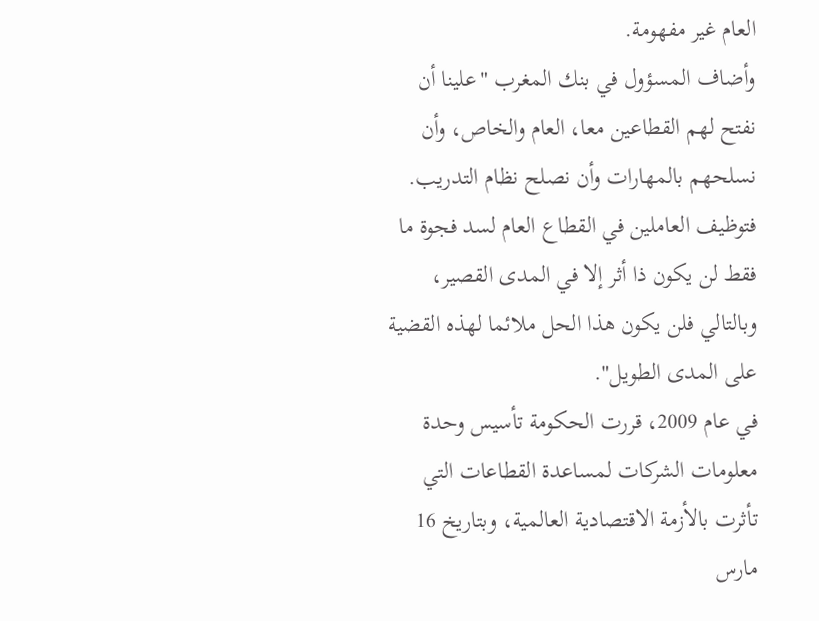العام غير مفهومة.
وأضاف المسؤول في بنك المغرب "علينا أن نفتح لهم القطاعين معا، العام والخاص، وأن نسلحهم بالمهارات وأن نصلح نظام التدريب. فتوظيف العاملين في القطاع العام لسد فجوة ما فقط لن يكون ذا أثر إلا في المدى القصير، وبالتالي فلن يكون هذا الحل ملائما لهذه القضية على المدى الطويل".
في عام 2009، قررت الحكومة تأسيس وحدة معلومات الشركات لمساعدة القطاعات التي تأثرت بالأزمة الاقتصادية العالمية، وبتاريخ 16 مارس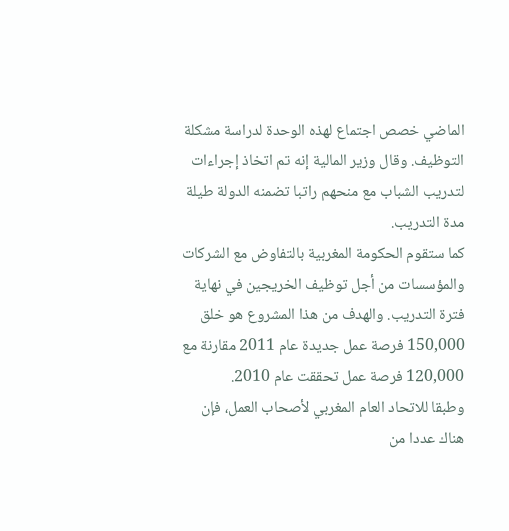الماضي خصص اجتماع لهذه الوحدة لدراسة مشكلة التوظيف. وقال وزير المالية إنه تم اتخاذ إجراءات لتدريب الشباب مع منحهم راتبا تضمنه الدولة طيلة مدة التدريب.
كما ستقوم الحكومة المغربية بالتفاوض مع الشركات والمؤسسات من أجل توظيف الخريجين في نهاية فترة التدريب. والهدف من هذا المشروع هو خلق 150,000 فرصة عمل جديدة عام 2011 مقارنة مع 120,000 فرصة عمل تحققت عام 2010.
وطبقا للاتحاد العام المغربي لأصحاب العمل، فإن هناك عددا من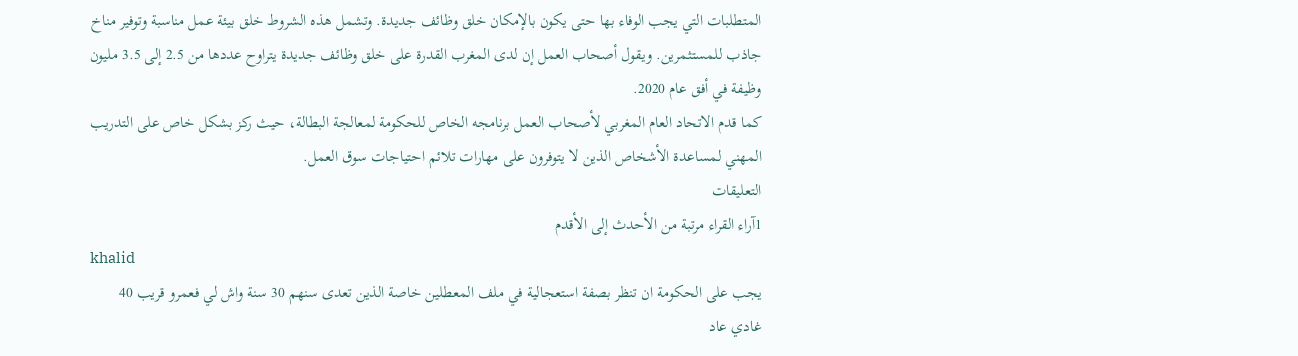المتطلبات التي يجب الوفاء بها حتى يكون بالإمكان خلق وظائف جديدة. وتشمل هذه الشروط خلق بيئة عمل مناسبة وتوفير مناخ جاذب للمستثمرين. ويقول أصحاب العمل إن لدى المغرب القدرة على خلق وظائف جديدة يتراوح عددها من 2.5 إلى 3.5 مليون وظيفة في أفق عام 2020.
كما قدم الاتحاد العام المغربي لأصحاب العمل برنامجه الخاص للحكومة لمعالجة البطالة، حيث ركز بشكل خاص على التدريب المهني لمساعدة الأشخاص الذين لا يتوفرون على مهارات تلائم احتياجات سوق العمل.
التعليقات
1آراء القراء مرتبة من الأحدث إلى الأقدم
khalid
يجب على الحكومة ان تنظر بصفة استعجالية في ملف المعطلين خاصة الذين تعدى سنهم 30 سنة واش لي فعمرو قريب 40 غادي عاد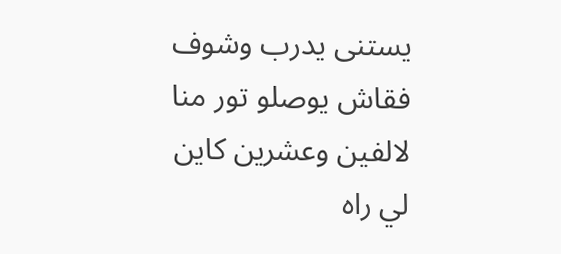يستنى يدرب وشوف فقاش يوصلو تور منا لالفين وعشرين كاين لي راه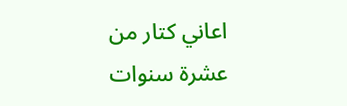اعاني كتار من عشرة سنوات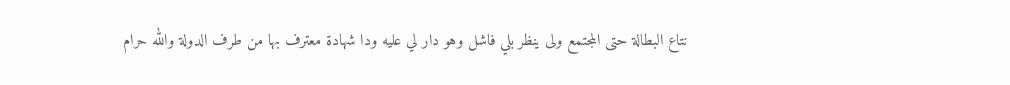نتاع البطالة حتى المجتمع ولى ينظر بلي فاشل وهو دار لي عليه ودا شهادة معترف بها من طرف الدولة والله حرام